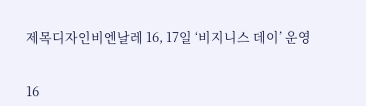제목디자인비엔날레 16, 17일 ‘비지니스 데이’ 운영


16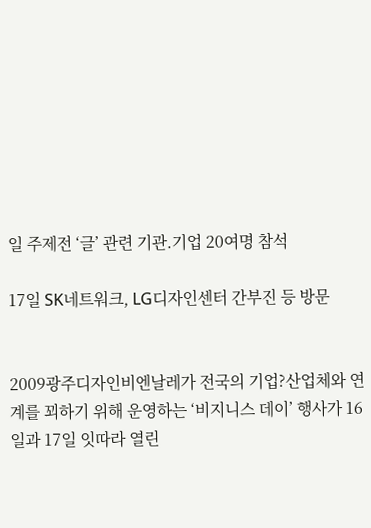일 주제전 ‘글’ 관련 기관.기업 20여명 참석

17일 SK네트워크, LG디자인센터 간부진 등 방문


2009광주디자인비엔날레가 전국의 기업?산업체와 연계를 꾀하기 위해 운영하는 ‘비지니스 데이’ 행사가 16일과 17일 잇따라 열린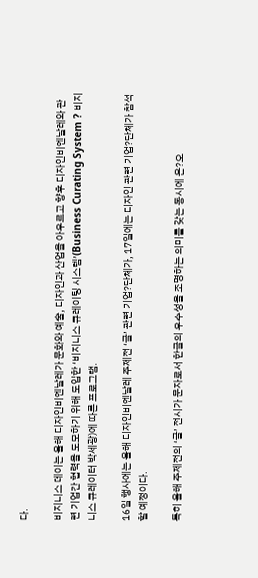다.

비지니스 데이는 올해 디자인비엔날레가 문화와 예술, 디자인과 산업을 아우르고 향후 디자인비엔날레와 관련 기업간 협력을 도모하기 위해 도입한 ‘비지니스 큐레이팅 시스템’(Business Curating System ? 비지니스 큐레이터 박세광)에 따른 프로그램.

16일 행사에는 올해 디자인비엔날레 주제전 ‘글’ 관련 기업?단체가, 17일에는 디자인 관련 기업?단체가 참석할 예정이다.

특히 올해 주제전의 ‘글’ 전시가 문자로서 한글의 우수성을 조명하는 의미를 갖는 동시에 온?오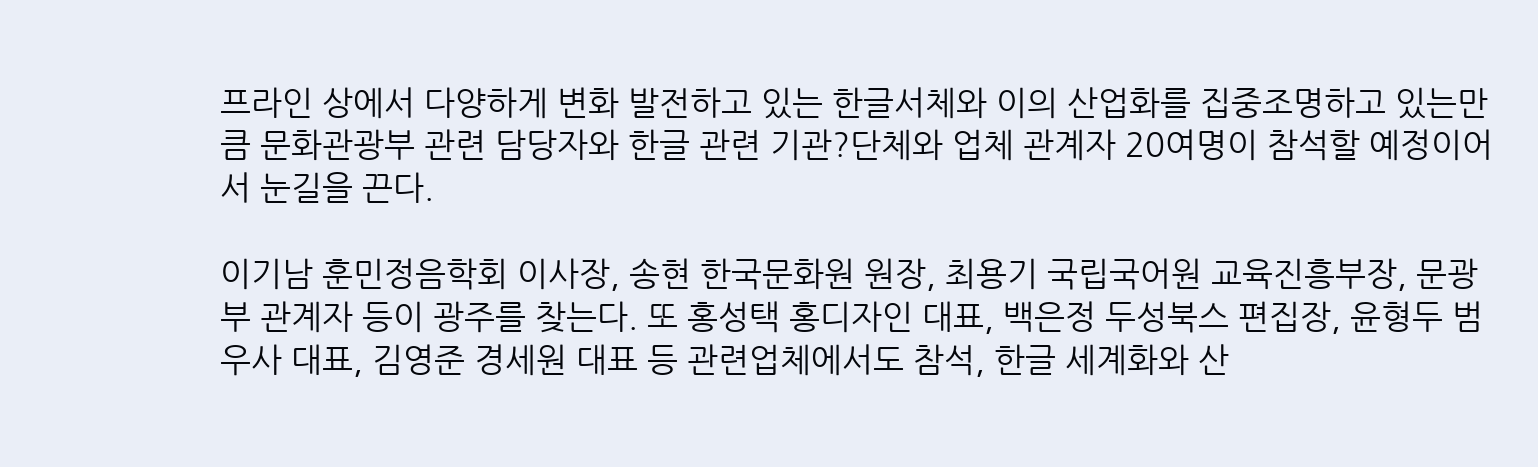프라인 상에서 다양하게 변화 발전하고 있는 한글서체와 이의 산업화를 집중조명하고 있는만큼 문화관광부 관련 담당자와 한글 관련 기관?단체와 업체 관계자 20여명이 참석할 예정이어서 눈길을 끈다.

이기남 훈민정음학회 이사장, 송현 한국문화원 원장, 최용기 국립국어원 교육진흥부장, 문광부 관계자 등이 광주를 찾는다. 또 홍성택 홍디자인 대표, 백은정 두성북스 편집장, 윤형두 범우사 대표, 김영준 경세원 대표 등 관련업체에서도 참석, 한글 세계화와 산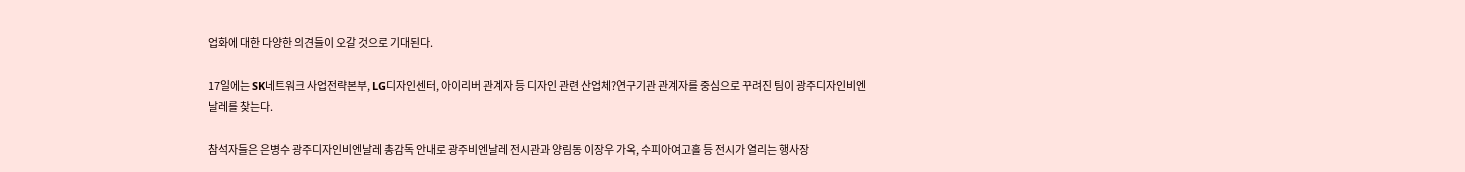업화에 대한 다양한 의견들이 오갈 것으로 기대된다.

17일에는 SK네트워크 사업전략본부, LG디자인센터, 아이리버 관계자 등 디자인 관련 산업체?연구기관 관계자를 중심으로 꾸려진 팀이 광주디자인비엔날레를 찾는다.

참석자들은 은병수 광주디자인비엔날레 총감독 안내로 광주비엔날레 전시관과 양림동 이장우 가옥, 수피아여고홀 등 전시가 열리는 행사장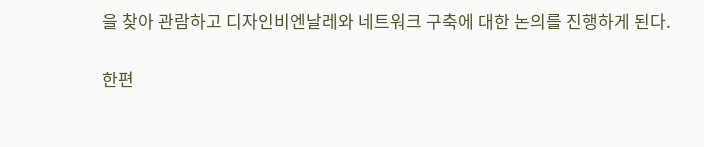을 찾아 관람하고 디자인비엔날레와 네트워크 구축에 대한 논의를 진행하게 된다.

한편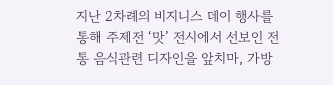지난 2차례의 비지니스 데이 행사를 통해 주제전 ‘맛’ 전시에서 선보인 전통 음식관련 디자인을 앞치마, 가방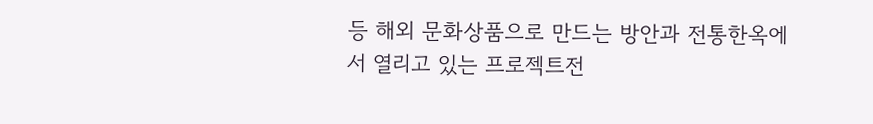등 해외 문화상품으로 만드는 방안과 전통한옥에서 열리고 있는 프로젝트전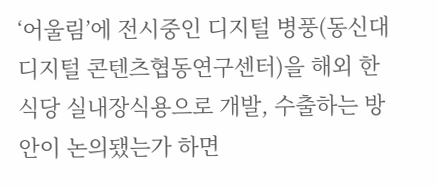‘어울림’에 전시중인 디지털 병풍(동신대 디지털 콘텐츠협동연구센터)을 해외 한식당 실내장식용으로 개발, 수출하는 방안이 논의됐는가 하면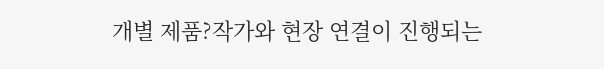개별 제품?작가와 현장 연결이 진행되는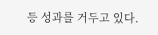등 성과를 거두고 있다.